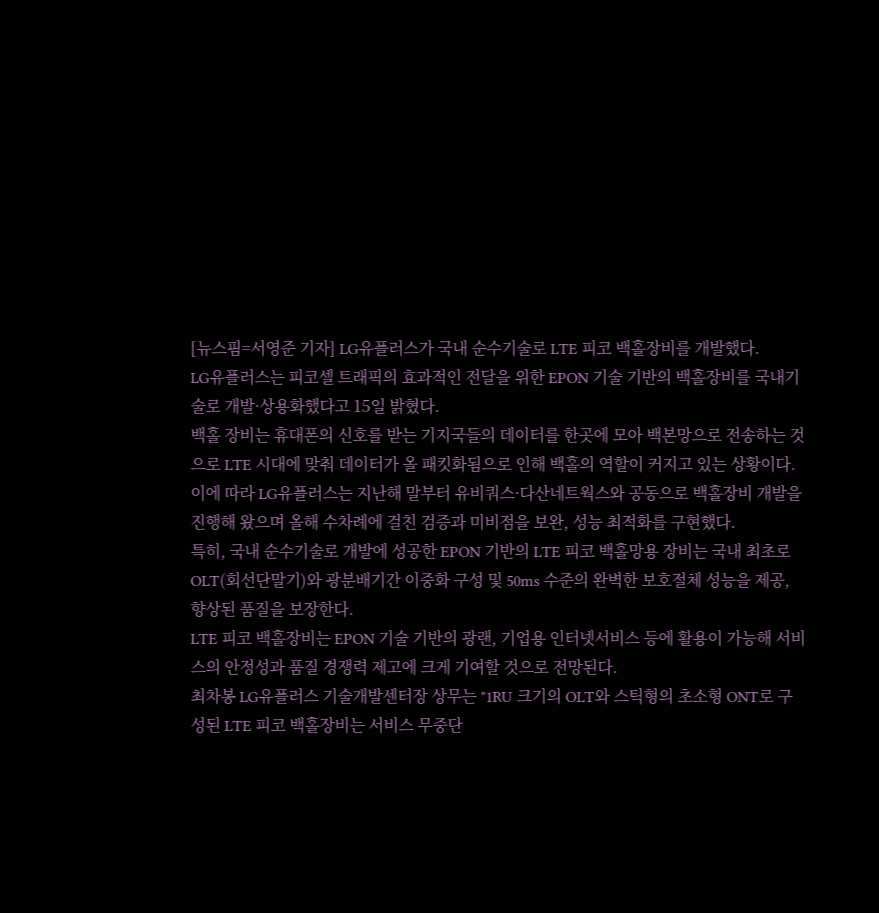[뉴스핌=서영준 기자] LG유플러스가 국내 순수기술로 LTE 피코 백홀장비를 개발했다.
LG유플러스는 피코셀 트래픽의 효과적인 전달을 위한 EPON 기술 기반의 백홀장비를 국내기술로 개발·상용화했다고 15일 밝혔다.
백홀 장비는 휴대폰의 신호를 받는 기지국들의 데이터를 한곳에 모아 백본망으로 전송하는 것으로 LTE 시대에 맞춰 데이터가 올 패킷화됨으로 인해 백홀의 역할이 커지고 있는 상황이다.
이에 따라 LG유플러스는 지난해 말부터 유비쿼스·다산네트웍스와 공동으로 백홀장비 개발을 진행해 왔으며 올해 수차례에 걸친 검증과 미비점을 보완, 성능 최적화를 구현했다.
특히, 국내 순수기술로 개발에 성공한 EPON 기반의 LTE 피코 백홀망용 장비는 국내 최초로 OLT(회선단말기)와 광분배기간 이중화 구성 및 50ms 수준의 완벽한 보호절체 성능을 제공, 향상된 품질을 보장한다.
LTE 피코 백홀장비는 EPON 기술 기반의 광랜, 기업용 인터넷서비스 등에 활용이 가능해 서비스의 안정성과 품질 경쟁력 제고에 크게 기여할 것으로 전망된다.
최차봉 LG유플러스 기술개발센터장 상무는 "1RU 크기의 OLT와 스틱형의 초소형 ONT로 구성된 LTE 피코 백홀장비는 서비스 무중단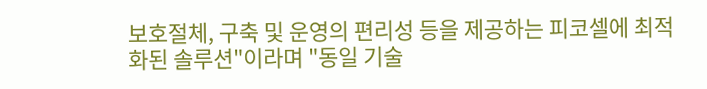보호절체, 구축 및 운영의 편리성 등을 제공하는 피코셀에 최적화된 솔루션"이라며 "동일 기술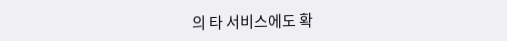의 타 서비스에도 확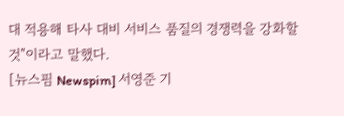대 적용해 타사 대비 서비스 품질의 경쟁력을 강화할 것"이라고 말했다.
[뉴스핌 Newspim] 서영준 기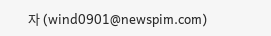자 (wind0901@newspim.com)